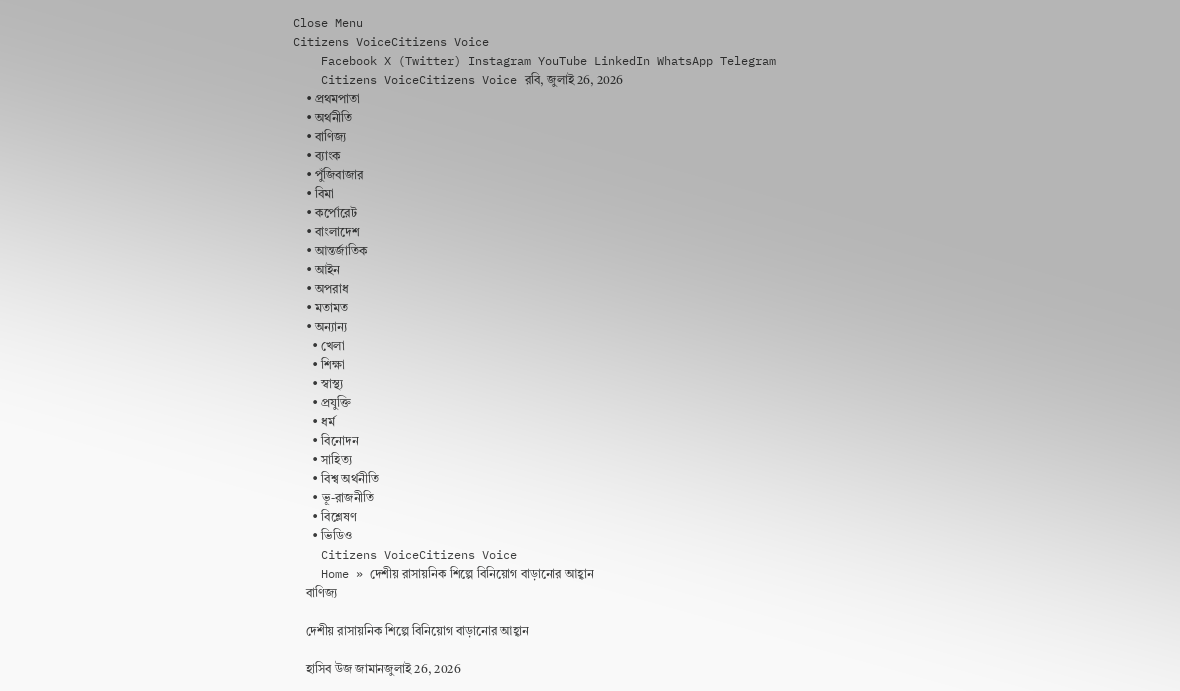Close Menu
Citizens VoiceCitizens Voice
    Facebook X (Twitter) Instagram YouTube LinkedIn WhatsApp Telegram
    Citizens VoiceCitizens Voice রবি, জুলাই 26, 2026
    • প্রথমপাতা
    • অর্থনীতি
    • বাণিজ্য
    • ব্যাংক
    • পুঁজিবাজার
    • বিমা
    • কর্পোরেট
    • বাংলাদেশ
    • আন্তর্জাতিক
    • আইন
    • অপরাধ
    • মতামত
    • অন্যান্য
      • খেলা
      • শিক্ষা
      • স্বাস্থ্য
      • প্রযুক্তি
      • ধর্ম
      • বিনোদন
      • সাহিত্য
      • বিশ্ব অর্থনীতি
      • ভূ-রাজনীতি
      • বিশ্লেষণ
      • ভিডিও
    Citizens VoiceCitizens Voice
    Home » দেশীয় রাসায়নিক শিল্পে বিনিয়োগ বাড়ানোর আহ্বান
    বাণিজ্য

    দেশীয় রাসায়নিক শিল্পে বিনিয়োগ বাড়ানোর আহ্বান

    হাসিব উজ জামানজুলাই 26, 2026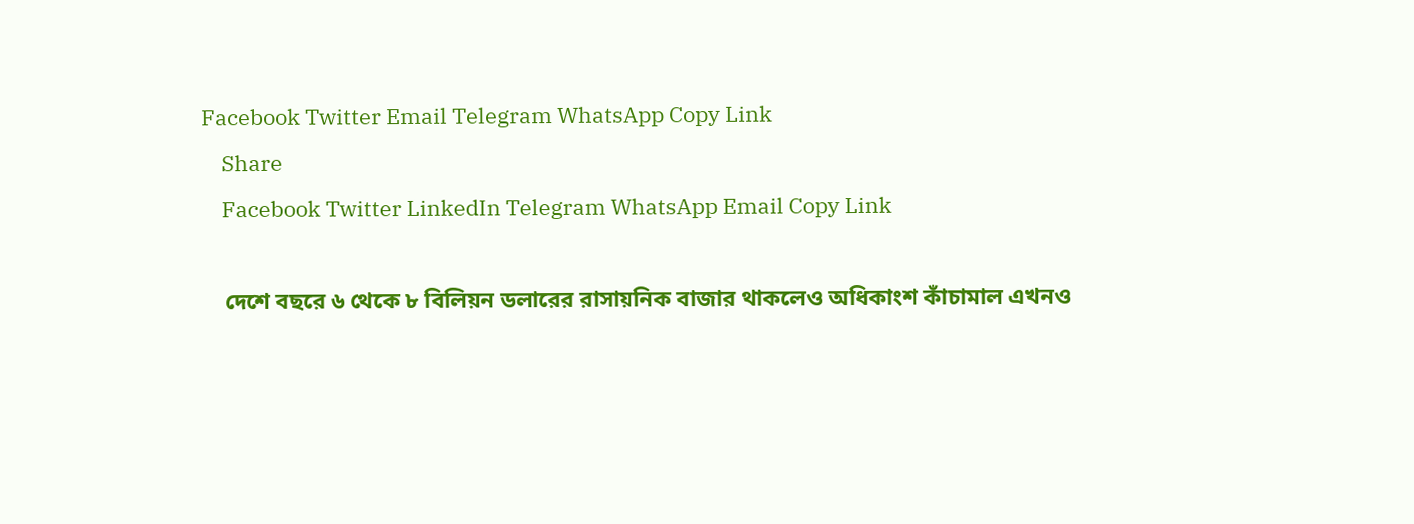Facebook Twitter Email Telegram WhatsApp Copy Link
    Share
    Facebook Twitter LinkedIn Telegram WhatsApp Email Copy Link

    দেশে বছরে ৬ থেকে ৮ বিলিয়ন ডলারের রাসায়নিক বাজার থাকলেও অধিকাংশ কাঁচামাল এখনও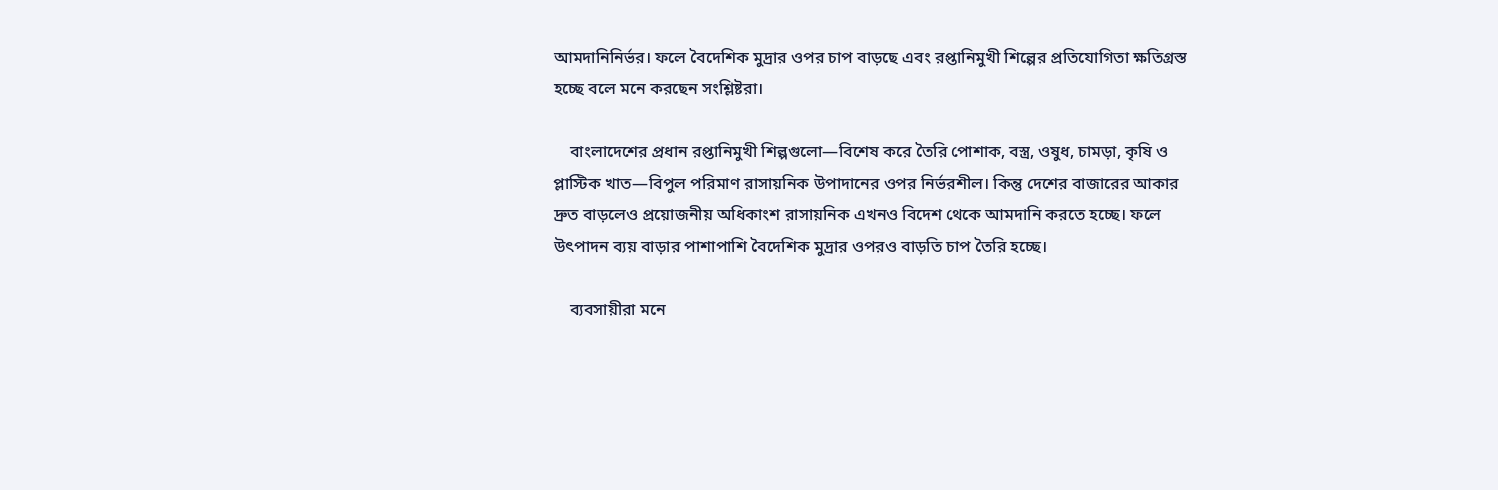আমদানিনির্ভর। ফলে বৈদেশিক মুদ্রার ওপর চাপ বাড়ছে এবং রপ্তানিমুখী শিল্পের প্রতিযোগিতা ক্ষতিগ্রস্ত হচ্ছে বলে মনে করছেন সংশ্লিষ্টরা।

    বাংলাদেশের প্রধান রপ্তানিমুখী শিল্পগুলো—বিশেষ করে তৈরি পোশাক, বস্ত্র, ওষুধ, চামড়া, কৃষি ও প্লাস্টিক খাত—বিপুল পরিমাণ রাসায়নিক উপাদানের ওপর নির্ভরশীল। কিন্তু দেশের বাজারের আকার দ্রুত বাড়লেও প্রয়োজনীয় অধিকাংশ রাসায়নিক এখনও বিদেশ থেকে আমদানি করতে হচ্ছে। ফলে উৎপাদন ব্যয় বাড়ার পাশাপাশি বৈদেশিক মুদ্রার ওপরও বাড়তি চাপ তৈরি হচ্ছে।

    ব্যবসায়ীরা মনে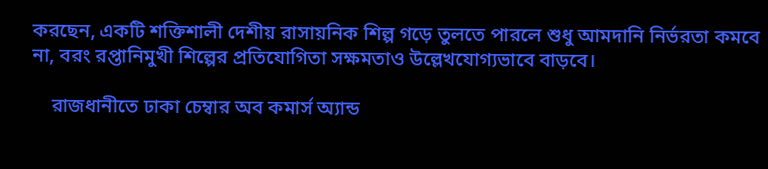করছেন, একটি শক্তিশালী দেশীয় রাসায়নিক শিল্প গড়ে তুলতে পারলে শুধু আমদানি নির্ভরতা কমবে না, বরং রপ্তানিমুখী শিল্পের প্রতিযোগিতা সক্ষমতাও উল্লেখযোগ্যভাবে বাড়বে।

    রাজধানীতে ঢাকা চেম্বার অব কমার্স অ্যান্ড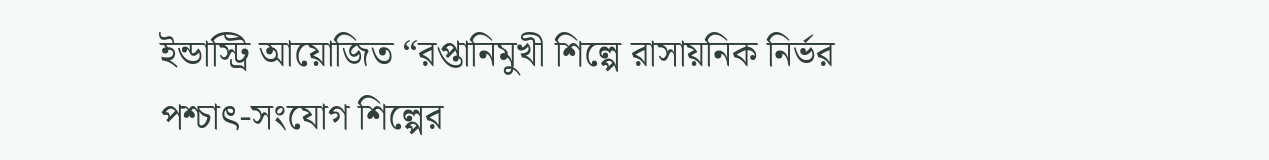ইন্ডাস্ট্রি আয়োজিত “রপ্তানিমুখী শিল্পে রাসায়নিক নির্ভর পশ্চাৎ-সংযোগ শিল্পের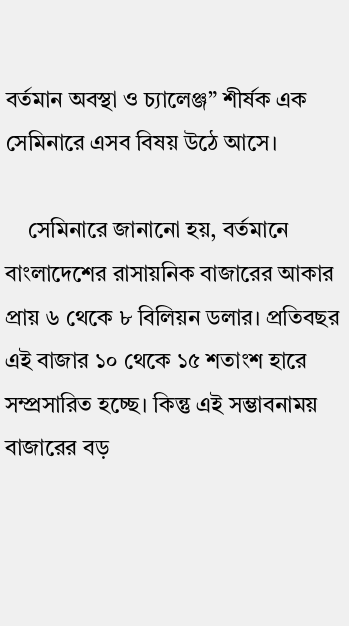বর্তমান অবস্থা ও চ্যালেঞ্জ” শীর্ষক এক সেমিনারে এসব বিষয় উঠে আসে।

    সেমিনারে জানানো হয়, বর্তমানে বাংলাদেশের রাসায়নিক বাজারের আকার প্রায় ৬ থেকে ৮ বিলিয়ন ডলার। প্রতিবছর এই বাজার ১০ থেকে ১৫ শতাংশ হারে সম্প্রসারিত হচ্ছে। কিন্তু এই সম্ভাবনাময় বাজারের বড়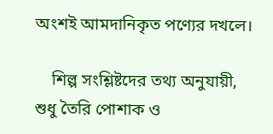অংশই আমদানিকৃত পণ্যের দখলে।

    শিল্প সংশ্লিষ্টদের তথ্য অনুযায়ী, শুধু তৈরি পোশাক ও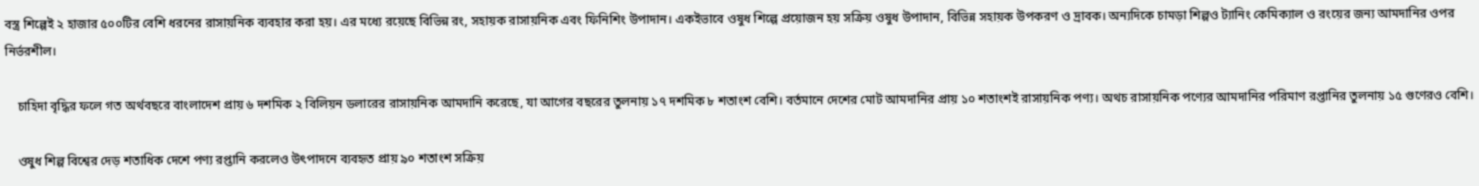বস্ত্র শিল্পেই ২ হাজার ৫০০টির বেশি ধরনের রাসায়নিক ব্যবহার করা হয়। এর মধ্যে রয়েছে বিভিন্ন রং, সহায়ক রাসায়নিক এবং ফিনিশিং উপাদান। একইভাবে ওষুধ শিল্পে প্রয়োজন হয় সক্রিয় ওষুধ উপাদান, বিভিন্ন সহায়ক উপকরণ ও দ্রাবক। অন্যদিকে চামড়া শিল্পও ট্যানিং কেমিক্যাল ও রংয়ের জন্য আমদানির ওপর নির্ভরশীল।

    চাহিদা বৃদ্ধির ফলে গত অর্থবছরে বাংলাদেশ প্রায় ৬ দশমিক ২ বিলিয়ন ডলারের রাসায়নিক আমদানি করেছে, যা আগের বছরের তুলনায় ১৭ দশমিক ৮ শতাংশ বেশি। বর্তমানে দেশের মোট আমদানির প্রায় ১০ শতাংশই রাসায়নিক পণ্য। অথচ রাসায়নিক পণ্যের আমদানির পরিমাণ রপ্তানির তুলনায় ১৫ গুণেরও বেশি।

    ওষুধ শিল্প বিশ্বের দেড় শতাধিক দেশে পণ্য রপ্তানি করলেও উৎপাদনে ব্যবহৃত প্রায় ৯০ শতাংশ সক্রিয়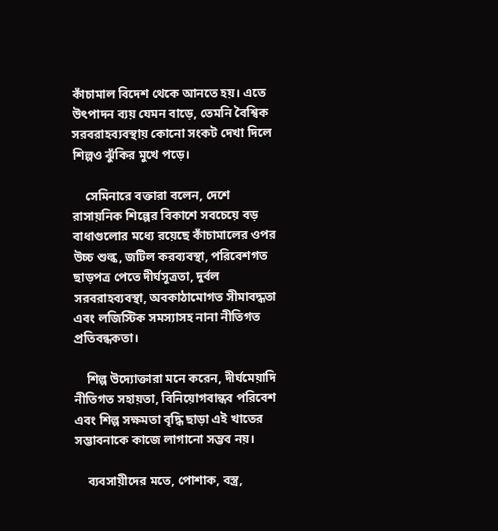কাঁচামাল বিদেশ থেকে আনতে হয়। এতে উৎপাদন ব্যয় যেমন বাড়ে, তেমনি বৈশ্বিক সরবরাহব্যবস্থায় কোনো সংকট দেখা দিলে শিল্পও ঝুঁকির মুখে পড়ে।

    সেমিনারে বক্তারা বলেন, দেশে রাসায়নিক শিল্পের বিকাশে সবচেয়ে বড় বাধাগুলোর মধ্যে রয়েছে কাঁচামালের ওপর উচ্চ শুল্ক, জটিল করব্যবস্থা, পরিবেশগত ছাড়পত্র পেতে দীর্ঘসূত্রতা, দুর্বল সরবরাহব্যবস্থা, অবকাঠামোগত সীমাবদ্ধতা এবং লজিস্টিক সমস্যাসহ নানা নীতিগত প্রতিবন্ধকতা।

    শিল্প উদ্যোক্তারা মনে করেন, দীর্ঘমেয়াদি নীতিগত সহায়তা, বিনিয়োগবান্ধব পরিবেশ এবং শিল্প সক্ষমতা বৃদ্ধি ছাড়া এই খাতের সম্ভাবনাকে কাজে লাগানো সম্ভব নয়।

    ব্যবসায়ীদের মতে, পোশাক, বস্ত্র,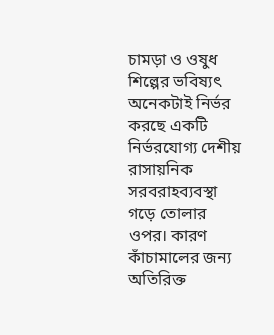চামড়া ও ওষুধ শিল্পের ভবিষ্যৎ অনেকটাই নির্ভর করছে একটি নির্ভরযোগ্য দেশীয় রাসায়নিক সরবরাহব্যবস্থা গড়ে তোলার ওপর। কারণ কাঁচামালের জন্য অতিরিক্ত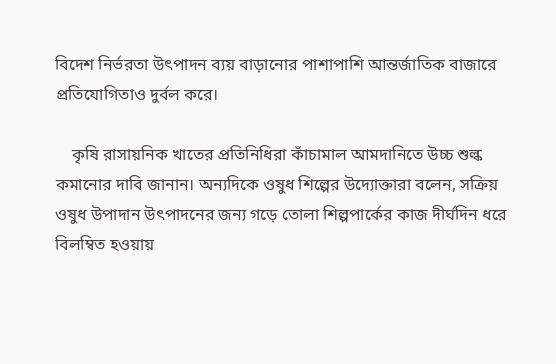বিদেশ নির্ভরতা উৎপাদন ব্যয় বাড়ানোর পাশাপাশি আন্তর্জাতিক বাজারে প্রতিযোগিতাও দুর্বল করে।

    কৃষি রাসায়নিক খাতের প্রতিনিধিরা কাঁচামাল আমদানিতে উচ্চ শুল্ক কমানোর দাবি জানান। অন্যদিকে ওষুধ শিল্পের উদ্যোক্তারা বলেন, সক্রিয় ওষুধ উপাদান উৎপাদনের জন্য গড়ে তোলা শিল্পপার্কের কাজ দীর্ঘদিন ধরে বিলম্বিত হওয়ায়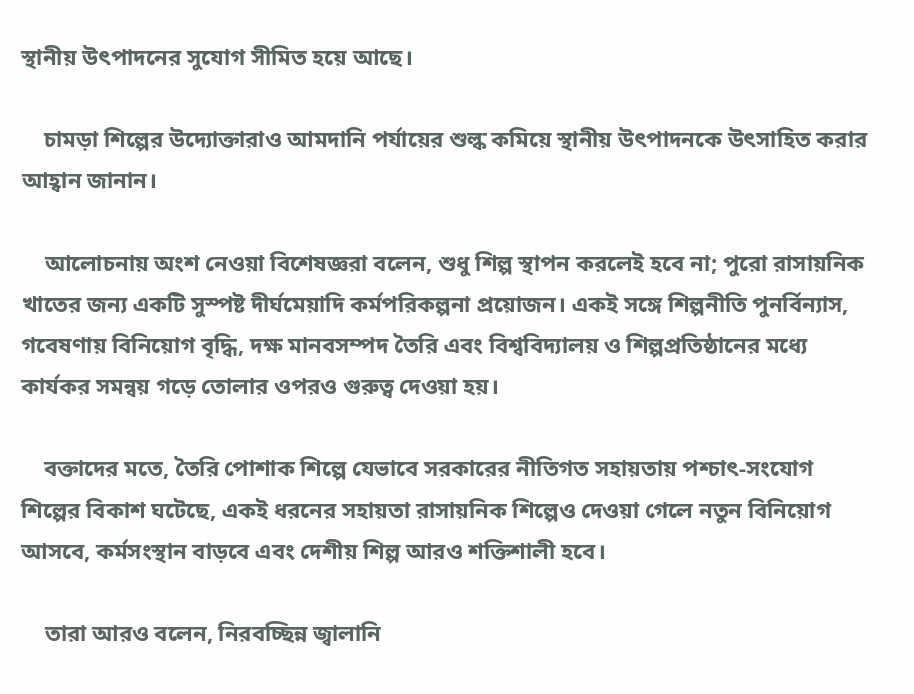স্থানীয় উৎপাদনের সুযোগ সীমিত হয়ে আছে।

    চামড়া শিল্পের উদ্যোক্তারাও আমদানি পর্যায়ের শুল্ক কমিয়ে স্থানীয় উৎপাদনকে উৎসাহিত করার আহ্বান জানান।

    আলোচনায় অংশ নেওয়া বিশেষজ্ঞরা বলেন, শুধু শিল্প স্থাপন করলেই হবে না; পুরো রাসায়নিক খাতের জন্য একটি সুস্পষ্ট দীর্ঘমেয়াদি কর্মপরিকল্পনা প্রয়োজন। একই সঙ্গে শিল্পনীতি পুনর্বিন্যাস, গবেষণায় বিনিয়োগ বৃদ্ধি, দক্ষ মানবসম্পদ তৈরি এবং বিশ্ববিদ্যালয় ও শিল্পপ্রতিষ্ঠানের মধ্যে কার্যকর সমন্বয় গড়ে তোলার ওপরও গুরুত্ব দেওয়া হয়।

    বক্তাদের মতে, তৈরি পোশাক শিল্পে যেভাবে সরকারের নীতিগত সহায়তায় পশ্চাৎ-সংযোগ শিল্পের বিকাশ ঘটেছে, একই ধরনের সহায়তা রাসায়নিক শিল্পেও দেওয়া গেলে নতুন বিনিয়োগ আসবে, কর্মসংস্থান বাড়বে এবং দেশীয় শিল্প আরও শক্তিশালী হবে।

    তারা আরও বলেন, নিরবচ্ছিন্ন জ্বালানি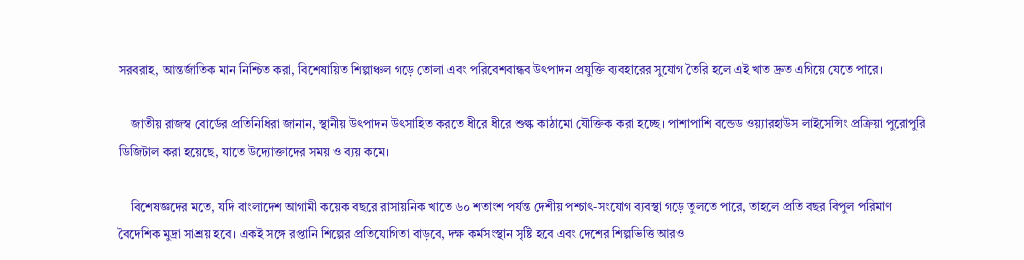সরবরাহ, আন্তর্জাতিক মান নিশ্চিত করা, বিশেষায়িত শিল্পাঞ্চল গড়ে তোলা এবং পরিবেশবান্ধব উৎপাদন প্রযুক্তি ব্যবহারের সুযোগ তৈরি হলে এই খাত দ্রুত এগিয়ে যেতে পারে।

    জাতীয় রাজস্ব বোর্ডের প্রতিনিধিরা জানান, স্থানীয় উৎপাদন উৎসাহিত করতে ধীরে ধীরে শুল্ক কাঠামো যৌক্তিক করা হচ্ছে। পাশাপাশি বন্ডেড ওয়্যারহাউস লাইসেন্সিং প্রক্রিয়া পুরোপুরি ডিজিটাল করা হয়েছে, যাতে উদ্যোক্তাদের সময় ও ব্যয় কমে।

    বিশেষজ্ঞদের মতে, যদি বাংলাদেশ আগামী কয়েক বছরে রাসায়নিক খাতে ৬০ শতাংশ পর্যন্ত দেশীয় পশ্চাৎ-সংযোগ ব্যবস্থা গড়ে তুলতে পারে, তাহলে প্রতি বছর বিপুল পরিমাণ বৈদেশিক মুদ্রা সাশ্রয় হবে। একই সঙ্গে রপ্তানি শিল্পের প্রতিযোগিতা বাড়বে, দক্ষ কর্মসংস্থান সৃষ্টি হবে এবং দেশের শিল্পভিত্তি আরও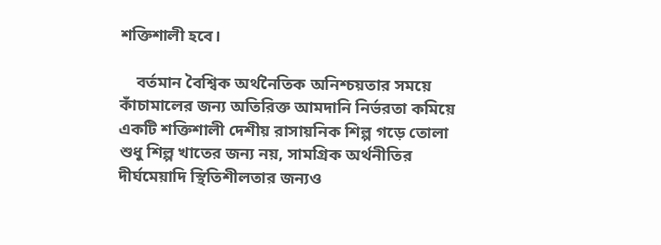শক্তিশালী হবে।

    বর্তমান বৈশ্বিক অর্থনৈতিক অনিশ্চয়তার সময়ে কাঁচামালের জন্য অতিরিক্ত আমদানি নির্ভরতা কমিয়ে একটি শক্তিশালী দেশীয় রাসায়নিক শিল্প গড়ে তোলা শুধু শিল্প খাতের জন্য নয়, সামগ্রিক অর্থনীতির দীর্ঘমেয়াদি স্থিতিশীলতার জন্যও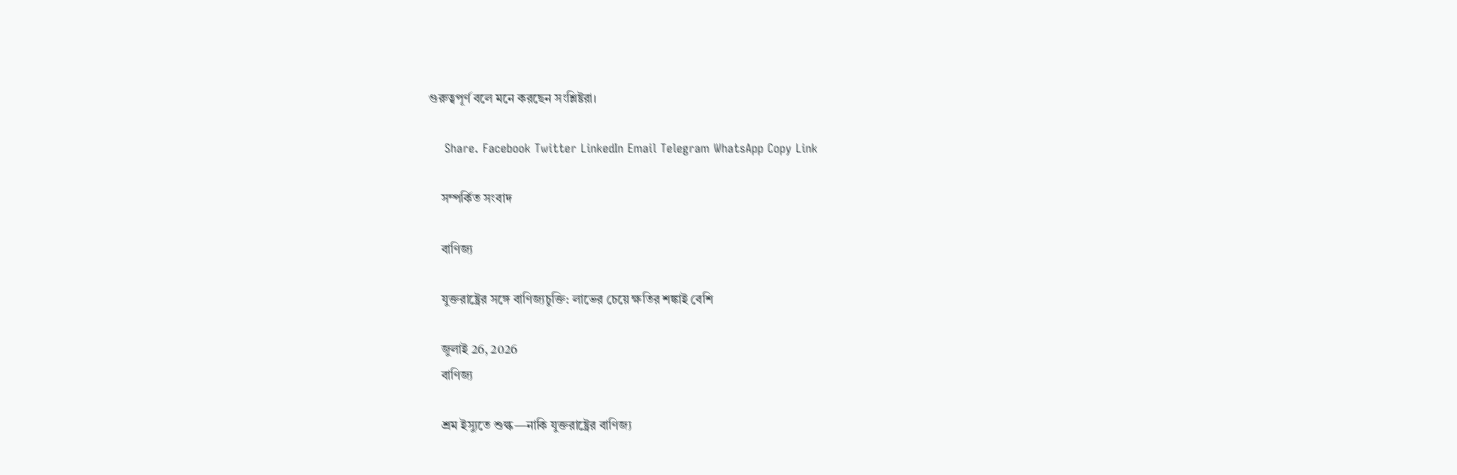গুরুত্বপূর্ণ বলে মনে করছেন সংশ্লিষ্টরা।

    Share. Facebook Twitter LinkedIn Email Telegram WhatsApp Copy Link

    সম্পর্কিত সংবাদ

    বাণিজ্য

    যুক্তরাষ্ট্রের সঙ্গে বাণিজ্যচুক্তি: লাভের চেয়ে ক্ষতির শঙ্কাই বেশি

    জুলাই 26, 2026
    বাণিজ্য

    শ্রম ইস্যুতে শুল্ক—নাকি যুক্তরাষ্ট্রের বাণিজ্য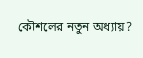কৌশলের নতুন অধ্যায়?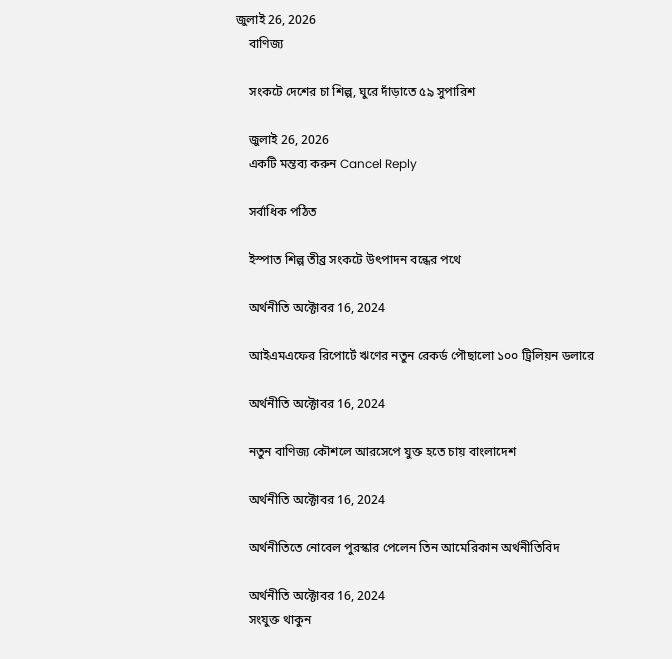জুলাই 26, 2026
    বাণিজ্য

    সংকটে দেশের চা শিল্প, ঘুরে দাঁড়াতে ৫৯ সুপারিশ

    জুলাই 26, 2026
    একটি মন্তব্য করুন Cancel Reply

    সর্বাধিক পঠিত

    ইস্পাত শিল্প তীব্র সংকটে উৎপাদন বন্ধের পথে

    অর্থনীতি অক্টোবর 16, 2024

    আইএমএফের রিপোর্টে ঋণের নতুন রেকর্ড পৌছালো ১০০ ট্রিলিয়ন ডলারে

    অর্থনীতি অক্টোবর 16, 2024

    নতুন বাণিজ্য কৌশলে আরসেপে যুক্ত হতে চায় বাংলাদেশ

    অর্থনীতি অক্টোবর 16, 2024

    অর্থনীতিতে নোবেল পুরস্কার পেলেন তিন আমেরিকান অর্থনীতিবিদ

    অর্থনীতি অক্টোবর 16, 2024
    সংযুক্ত থাকুন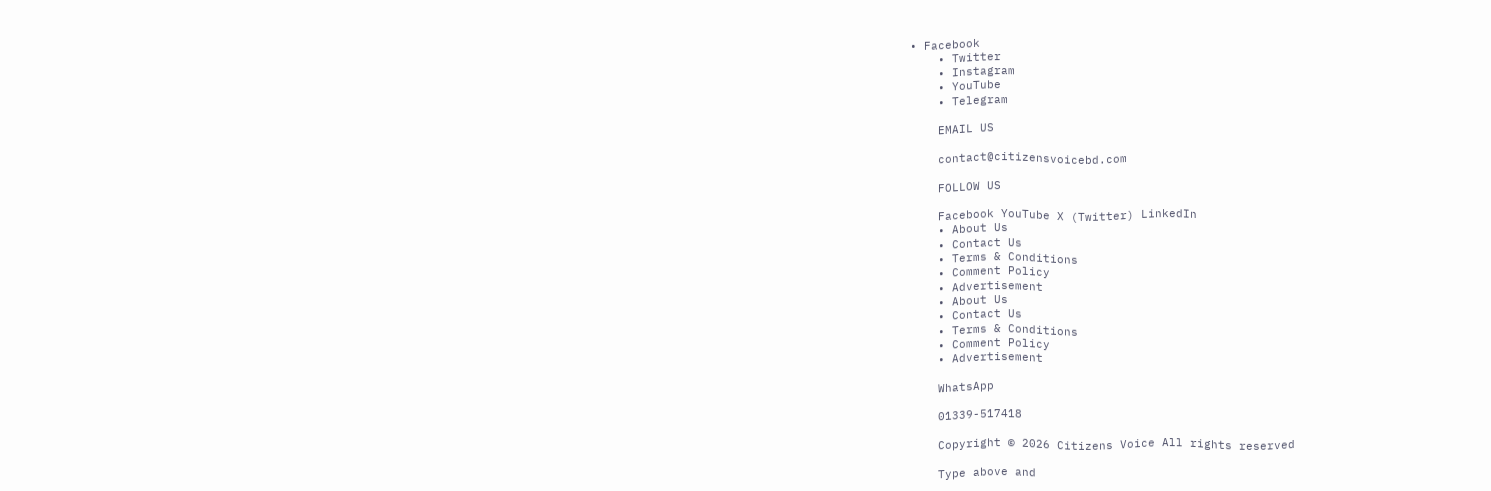• Facebook
    • Twitter
    • Instagram
    • YouTube
    • Telegram

    EMAIL US

    contact@citizensvoicebd.com

    FOLLOW US

    Facebook YouTube X (Twitter) LinkedIn
    • About Us
    • Contact Us
    • Terms & Conditions
    • Comment Policy
    • Advertisement
    • About Us
    • Contact Us
    • Terms & Conditions
    • Comment Policy
    • Advertisement

    WhatsApp

    01339-517418

    Copyright © 2026 Citizens Voice All rights reserved

    Type above and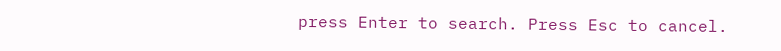press Enter to search. Press Esc to cancel.